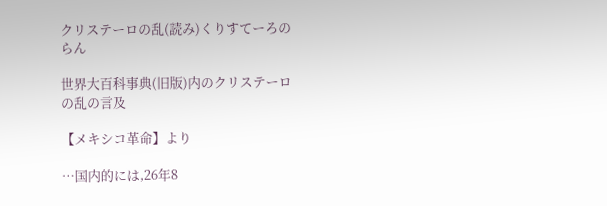クリステーロの乱(読み)くりすてーろのらん

世界大百科事典(旧版)内のクリステーロの乱の言及

【メキシコ革命】より

…国内的には,26年8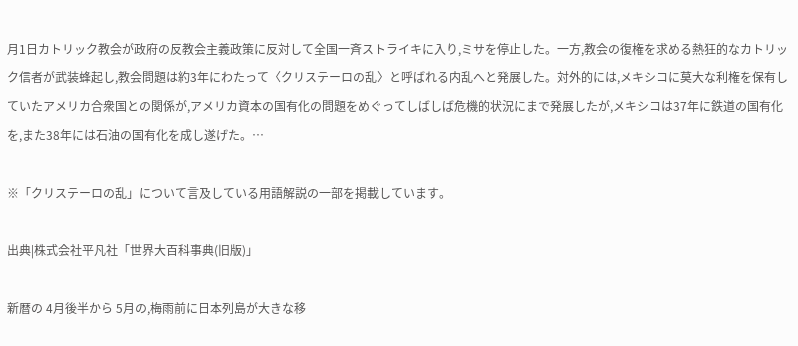月1日カトリック教会が政府の反教会主義政策に反対して全国一斉ストライキに入り,ミサを停止した。一方,教会の復権を求める熱狂的なカトリック信者が武装蜂起し,教会問題は約3年にわたって〈クリステーロの乱〉と呼ばれる内乱へと発展した。対外的には,メキシコに莫大な利権を保有していたアメリカ合衆国との関係が,アメリカ資本の国有化の問題をめぐってしばしば危機的状況にまで発展したが,メキシコは37年に鉄道の国有化を,また38年には石油の国有化を成し遂げた。…

※「クリステーロの乱」について言及している用語解説の一部を掲載しています。

出典|株式会社平凡社「世界大百科事典(旧版)」

新暦の 4月後半から 5月の,梅雨前に日本列島が大きな移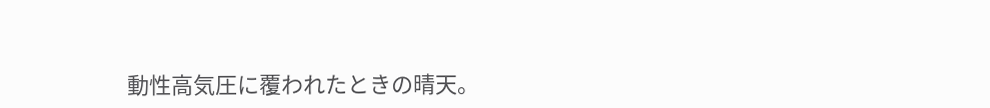動性高気圧に覆われたときの晴天。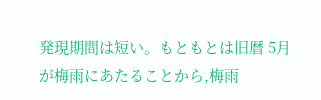発現期間は短い。もともとは旧暦 5月が梅雨にあたることから,梅雨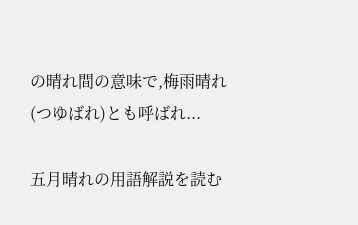の晴れ間の意味で,梅雨晴れ(つゆばれ)とも呼ばれ...

五月晴れの用語解説を読む